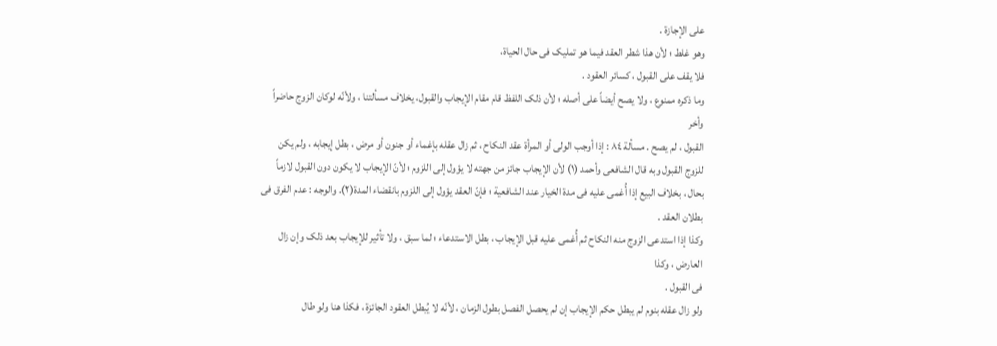على الإجازة .
وهو غلط ؛ لأن هذا شطر العقد فیما هو تملیک فی حال الحیاة،
فلا یقف على القبول ، کسائر العقود .
وما ذکره ممنوع ، ولا یصح أیضاً على أصله ؛ لأن ذلک اللفظ قام مقام الإیجاب والقبول، یخلاف مسألتنا ، ولأنّه لوکان الزوج حاضراً وأخر
القبول ، لم یصح . مسألة ٨٤ : إذا أوجب الولى أو المرأة عقد النکاح ، ثم زال عقله بإغماء أو جنون أو مرض ، بطل إیجابه ، ولم یکن للزوج القبول وبه قال الشافعی وأحمد (۱) لأن الإیجاب جائز من جهته لا یؤول إلى اللزوم ؛ لأنّ الإیجاب لا یکون دون القبول لازماً بحال ، بخلاف البیع إذا أُغمی علیه فی مدة الخیار عند الشافعیة ؛ فإنّ العقد یؤول إلى اللزوم بانقضاء المدة(٢). والوجه : عدم الفرق فی بطلان العقد .
وکذا إذا استدعى الزوج منه النکاح ثم أُغمی علیه قبل الإیجاب ، بطل الاستدعاء ؛ لما سبق ، ولا تأثیر للإیجاب بعد ذلک وإن زال العارض ، وکذا
فی القبول .
ولو زال عقله بنوم لم یبطل حکم الإیجاب إن لم یحصل الفصل بطول الزمان ، لأنّه لا یُبطل العقود الجائزة ، فکذا هنا ولو طال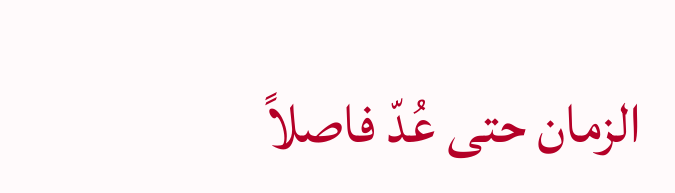الزمان حتى عُدّ فاصلاً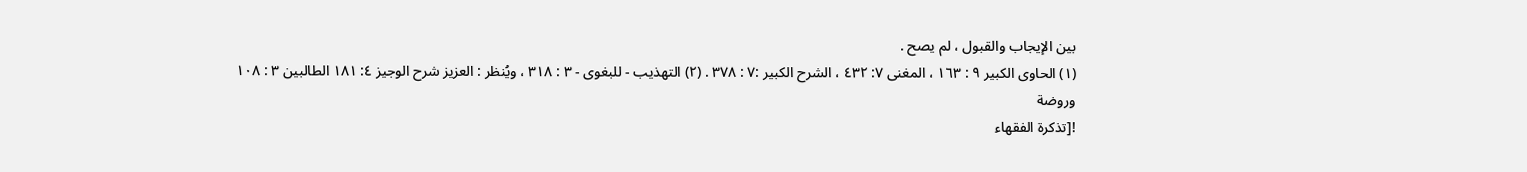بین الإیجاب والقبول ، لم یصح .
(١) الحاوی الکبیر ٩ : ١٦٣ ، المغنی ٧: ٤٣٢ ، الشرح الکبیر :٧ : ۳۷۸ . (٢) التهذیب - للبغوی - ۳ : ۳۱۸ ، ویُنظر : العزیز شرح الوجیز ٤: ١٨١ الطالبین ۳ : ۱۰۸
وروضة
![تذكرة الفقهاء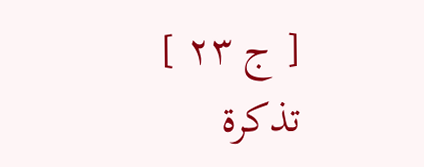[ ج ٢٣ ] تذكرة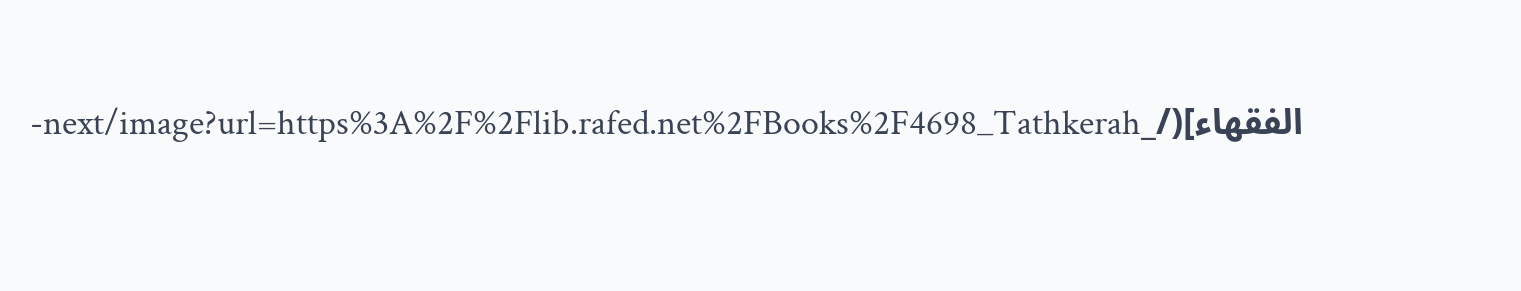الفقهاء](/_next/image?url=https%3A%2F%2Flib.rafed.net%2FBooks%2F4698_Tathkerah-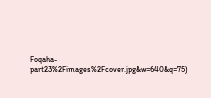Foqaha-part23%2Fimages%2Fcover.jpg&w=640&q=75)